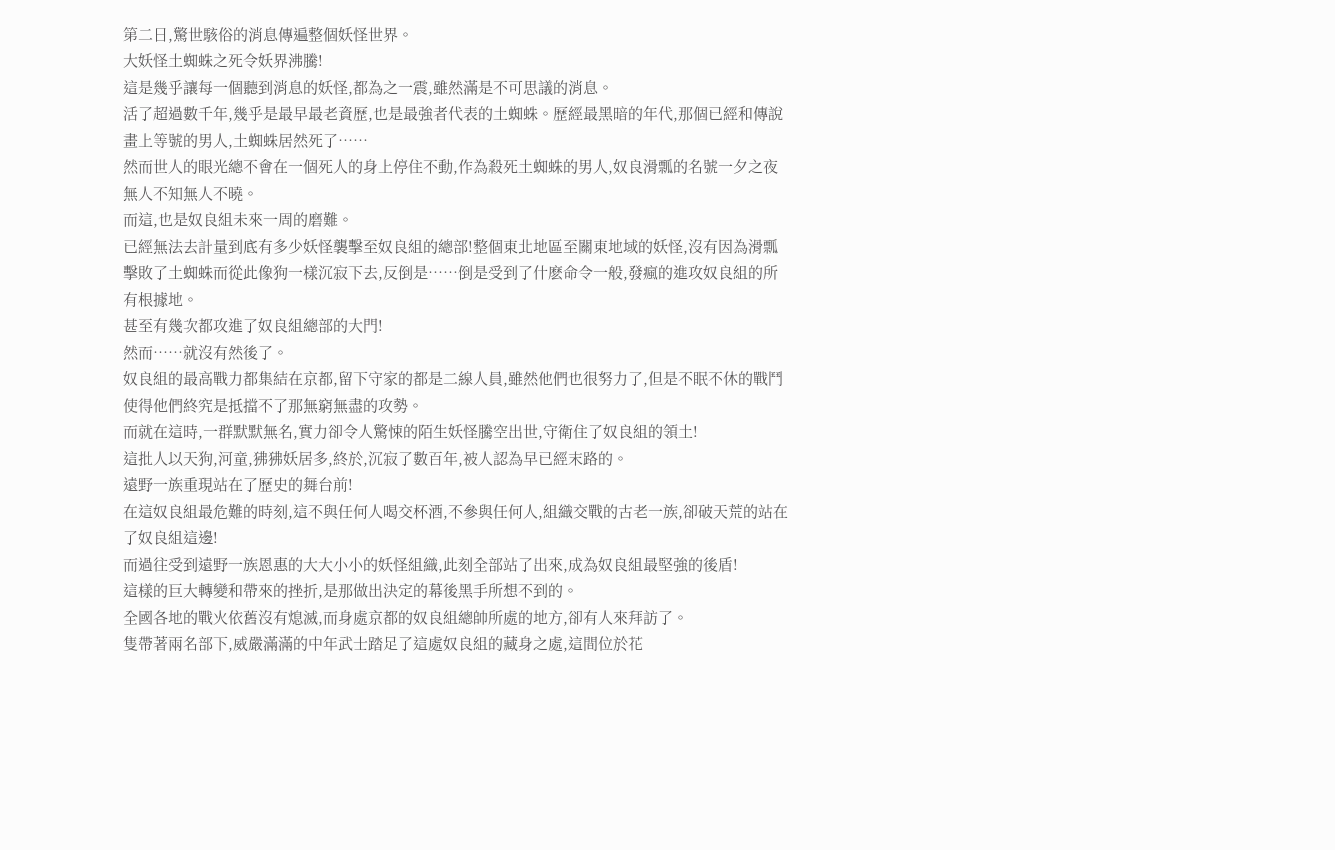第二日,驚世駭俗的消息傳遍整個妖怪世界。
大妖怪土蜘蛛之死令妖界沸騰!
這是幾乎讓每一個聽到消息的妖怪,都為之一震,雖然滿是不可思議的消息。
活了超過數千年,幾乎是最早最老資歷,也是最強者代表的土蜘蛛。歷經最黑暗的年代,那個已經和傳說畫上等號的男人,土蜘蛛居然死了……
然而世人的眼光總不會在一個死人的身上停住不動,作為殺死土蜘蛛的男人,奴良滑瓢的名號一夕之夜無人不知無人不曉。
而這,也是奴良組未來一周的磨難。
已經無法去計量到底有多少妖怪襲擊至奴良組的總部!整個東北地區至關東地域的妖怪,沒有因為滑瓢擊敗了土蜘蛛而從此像狗一樣沉寂下去,反倒是……倒是受到了什麽命令一般,發瘋的進攻奴良組的所有根據地。
甚至有幾次都攻進了奴良組總部的大門!
然而……就沒有然後了。
奴良組的最高戰力都集結在京都,留下守家的都是二線人員,雖然他們也很努力了,但是不眠不休的戰鬥使得他們終究是抵擋不了那無窮無盡的攻勢。
而就在這時,一群默默無名,實力卻令人驚悚的陌生妖怪騰空出世,守衛住了奴良組的領土!
這批人以天狗,河童,狒狒妖居多,終於,沉寂了數百年,被人認為早已經末路的。
遠野一族重現站在了歷史的舞台前!
在這奴良組最危難的時刻,這不與任何人喝交杯酒,不參與任何人,組織交戰的古老一族,卻破天荒的站在了奴良組這邊!
而過往受到遠野一族恩惠的大大小小的妖怪組織,此刻全部站了出來,成為奴良組最堅強的後盾!
這樣的巨大轉變和帶來的挫折,是那做出決定的幕後黑手所想不到的。
全國各地的戰火依舊沒有熄滅,而身處京都的奴良組總帥所處的地方,卻有人來拜訪了。
隻帶著兩名部下,威嚴滿滿的中年武士踏足了這處奴良組的藏身之處,這間位於花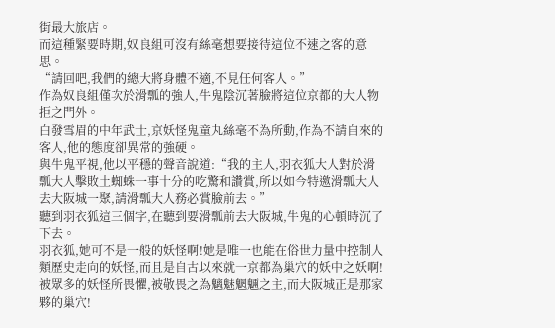街最大旅店。
而這種緊要時期,奴良組可沒有絲毫想要接待這位不速之客的意思。
“請回吧,我們的總大將身體不適,不見任何客人。”
作為奴良組僅次於滑瓢的強人,牛鬼陰沉著臉將這位京都的大人物拒之門外。
白發雪眉的中年武士,京妖怪鬼童丸絲毫不為所動,作為不請自來的客人,他的態度卻異常的強硬。
與牛鬼平視,他以平穩的聲音說道:“我的主人,羽衣狐大人對於滑瓢大人擊敗土蜘蛛一事十分的吃驚和讚賞,所以如今特邀滑瓢大人去大阪城一聚,請滑瓢大人務必賞臉前去。”
聽到羽衣狐這三個字,在聽到要滑瓢前去大阪城,牛鬼的心頓時沉了下去。
羽衣狐,她可不是一般的妖怪啊!她是唯一也能在俗世力量中控制人類歷史走向的妖怪,而且是自古以來就一京都為巢穴的妖中之妖啊!
被眾多的妖怪所畏懼,被敬畏之為魑魅魍魎之主,而大阪城正是那家夥的巢穴!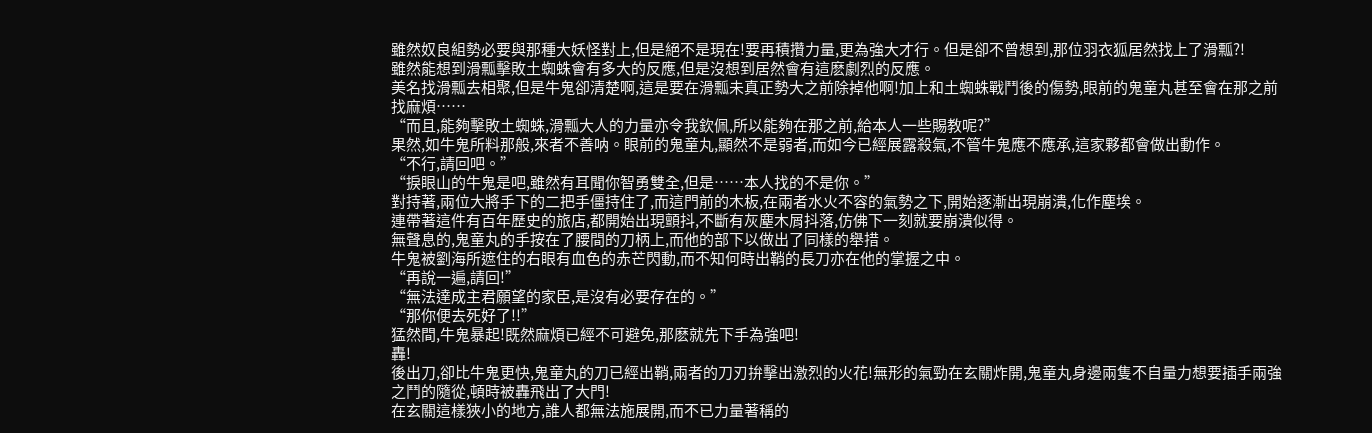雖然奴良組勢必要與那種大妖怪對上,但是絕不是現在!要再積攢力量,更為強大才行。但是卻不曾想到,那位羽衣狐居然找上了滑瓢?!
雖然能想到滑瓢擊敗土蜘蛛會有多大的反應,但是沒想到居然會有這麽劇烈的反應。
美名找滑瓢去相聚,但是牛鬼卻清楚啊,這是要在滑瓢未真正勢大之前除掉他啊!加上和土蜘蛛戰鬥後的傷勢,眼前的鬼童丸甚至會在那之前找麻煩……
“而且,能夠擊敗土蜘蛛,滑瓢大人的力量亦令我欽佩,所以能夠在那之前,給本人一些賜教呢?”
果然,如牛鬼所料那般,來者不善呐。眼前的鬼童丸,顯然不是弱者,而如今已經展露殺氣,不管牛鬼應不應承,這家夥都會做出動作。
“不行,請回吧。”
“捩眼山的牛鬼是吧,雖然有耳聞你智勇雙全,但是……本人找的不是你。”
對持著,兩位大將手下的二把手僵持住了,而這門前的木板,在兩者水火不容的氣勢之下,開始逐漸出現崩潰,化作塵埃。
連帶著這件有百年歷史的旅店,都開始出現顫抖,不斷有灰塵木屑抖落,仿佛下一刻就要崩潰似得。
無聲息的,鬼童丸的手按在了腰間的刀柄上,而他的部下以做出了同樣的舉措。
牛鬼被劉海所遮住的右眼有血色的赤芒閃動,而不知何時出鞘的長刀亦在他的掌握之中。
“再說一遍,請回!”
“無法達成主君願望的家臣,是沒有必要存在的。”
“那你便去死好了!!”
猛然間,牛鬼暴起!既然麻煩已經不可避免,那麽就先下手為強吧!
轟!
後出刀,卻比牛鬼更快,鬼童丸的刀已經出鞘,兩者的刀刃拚擊出激烈的火花!無形的氣勁在玄關炸開,鬼童丸身邊兩隻不自量力想要插手兩強之鬥的隨從,頓時被轟飛出了大門!
在玄關這樣狹小的地方,誰人都無法施展開,而不已力量著稱的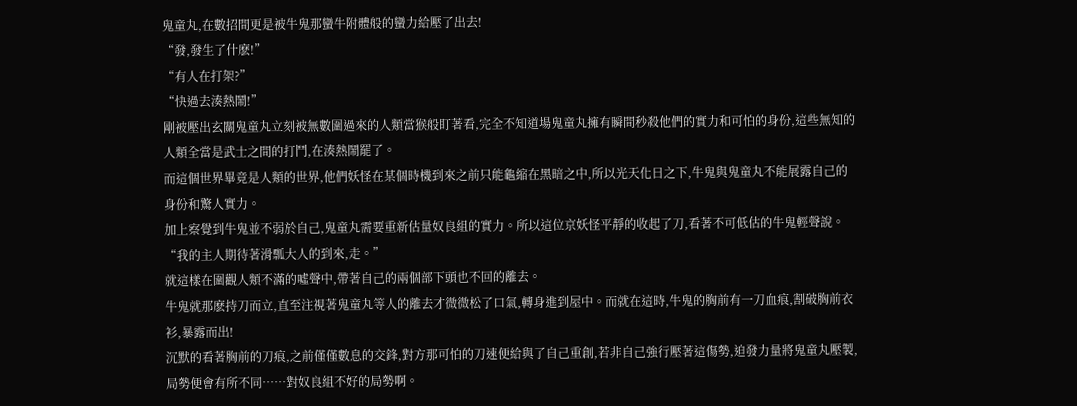鬼童丸,在數招間更是被牛鬼那蠻牛附體般的蠻力給壓了出去!
“發,發生了什麽!”
“有人在打架?”
“快過去湊熱鬧!”
剛被壓出玄關鬼童丸立刻被無數圍過來的人類當猴般盯著看,完全不知道場鬼童丸擁有瞬間秒殺他們的實力和可怕的身份,這些無知的人類全當是武士之間的打鬥,在湊熱鬧罷了。
而這個世界畢竟是人類的世界,他們妖怪在某個時機到來之前只能龜縮在黑暗之中,所以光天化日之下,牛鬼與鬼童丸不能展露自己的身份和驚人實力。
加上察覺到牛鬼並不弱於自己,鬼童丸需要重新估量奴良組的實力。所以這位京妖怪平靜的收起了刀,看著不可低估的牛鬼輕聲說。
“我的主人期待著滑瓢大人的到來,走。”
就這樣在圍觀人類不滿的噓聲中,帶著自己的兩個部下頭也不回的離去。
牛鬼就那麽持刀而立,直至注視著鬼童丸等人的離去才微微松了口氣,轉身進到屋中。而就在這時,牛鬼的胸前有一刀血痕,割破胸前衣衫,暴露而出!
沉默的看著胸前的刀痕,之前僅僅數息的交鋒,對方那可怕的刀速便給與了自己重創,若非自己強行壓著這傷勢,迫發力量將鬼童丸壓製,局勢便會有所不同……對奴良組不好的局勢啊。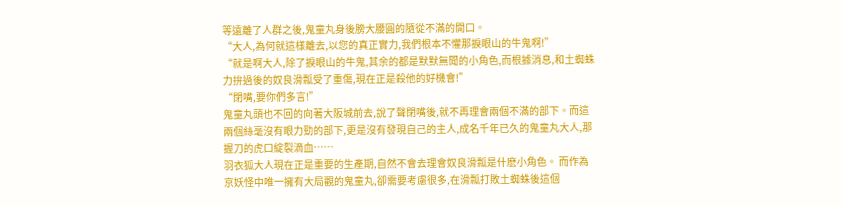等遠離了人群之後,鬼童丸身後膀大腰圓的隨從不滿的開口。
“大人,為何就這樣離去,以您的真正實力,我們根本不懼那捩眼山的牛鬼啊!”
“就是啊大人,除了捩眼山的牛鬼,其余的都是默默無聞的小角色,而根據消息,和土蜘蛛力拚過後的奴良滑瓢受了重傷,現在正是殺他的好機會!”
“閉嘴,要你們多言!”
鬼童丸頭也不回的向著大阪城前去,說了聲閉嘴後,就不再理會兩個不滿的部下。而這兩個絲毫沒有眼力勁的部下,更是沒有發現自己的主人,成名千年已久的鬼童丸大人,那握刀的虎口綻裂滴血……
羽衣狐大人現在正是重要的生產期,自然不會去理會奴良滑瓢是什麽小角色。 而作為京妖怪中唯一擁有大局觀的鬼童丸,卻需要考慮很多,在滑瓢打敗土蜘蛛後這個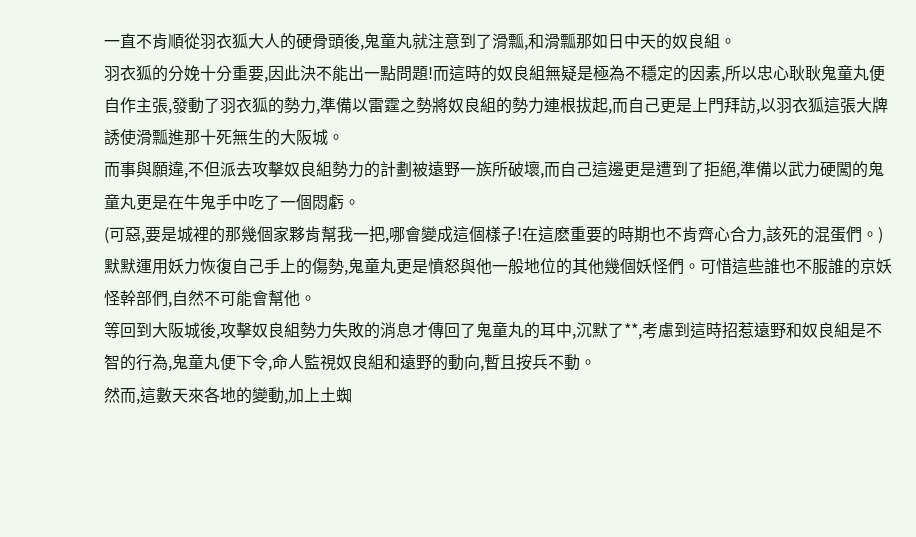一直不肯順從羽衣狐大人的硬骨頭後,鬼童丸就注意到了滑瓢,和滑瓢那如日中天的奴良組。
羽衣狐的分娩十分重要,因此決不能出一點問題!而這時的奴良組無疑是極為不穩定的因素,所以忠心耿耿鬼童丸便自作主張,發動了羽衣狐的勢力,準備以雷霆之勢將奴良組的勢力連根拔起,而自己更是上門拜訪,以羽衣狐這張大牌誘使滑瓢進那十死無生的大阪城。
而事與願違,不但派去攻擊奴良組勢力的計劃被遠野一族所破壞,而自己這邊更是遭到了拒絕,準備以武力硬闖的鬼童丸更是在牛鬼手中吃了一個悶虧。
(可惡,要是城裡的那幾個家夥肯幫我一把,哪會變成這個樣子!在這麽重要的時期也不肯齊心合力,該死的混蛋們。)
默默運用妖力恢復自己手上的傷勢,鬼童丸更是憤怒與他一般地位的其他幾個妖怪們。可惜這些誰也不服誰的京妖怪幹部們,自然不可能會幫他。
等回到大阪城後,攻擊奴良組勢力失敗的消息才傳回了鬼童丸的耳中,沉默了**,考慮到這時招惹遠野和奴良組是不智的行為,鬼童丸便下令,命人監視奴良組和遠野的動向,暫且按兵不動。
然而,這數天來各地的變動,加上土蜘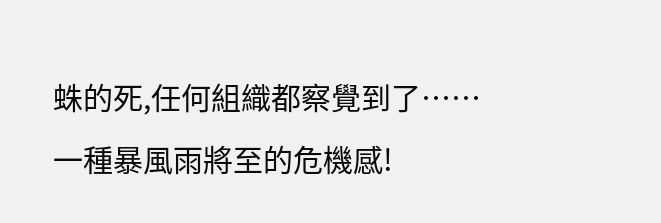蛛的死,任何組織都察覺到了……
一種暴風雨將至的危機感!